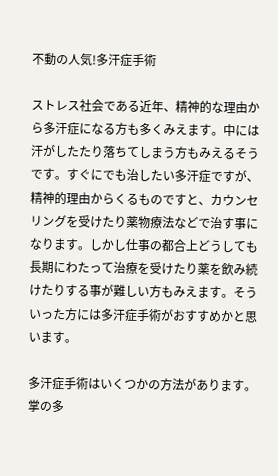不動の人気!多汗症手術

ストレス社会である近年、精神的な理由から多汗症になる方も多くみえます。中には汗がしたたり落ちてしまう方もみえるそうです。すぐにでも治したい多汗症ですが、精神的理由からくるものですと、カウンセリングを受けたり薬物療法などで治す事になります。しかし仕事の都合上どうしても長期にわたって治療を受けたり薬を飲み続けたりする事が難しい方もみえます。そういった方には多汗症手術がおすすめかと思います。

多汗症手術はいくつかの方法があります。掌の多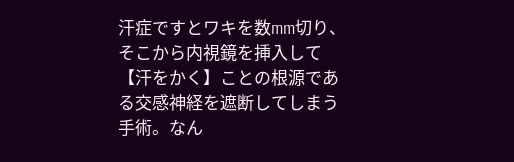汗症ですとワキを数mm切り、そこから内視鏡を挿入して【汗をかく】ことの根源である交感神経を遮断してしまう手術。なん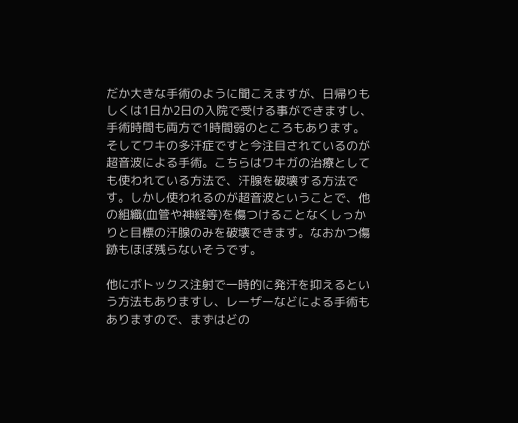だか大きな手術のように聞こえますが、日帰りもしくは1日か2日の入院で受ける事ができますし、手術時間も両方で1時間弱のところもあります。そしてワキの多汗症ですと今注目されているのが超音波による手術。こちらはワキガの治療としても使われている方法で、汗腺を破壊する方法です。しかし使われるのが超音波ということで、他の組織(血管や神経等)を傷つけることなくしっかりと目標の汗腺のみを破壊できます。なおかつ傷跡もほぼ残らないそうです。

他にボトックス注射で一時的に発汗を抑えるという方法もありますし、レーザーなどによる手術もありますので、まずはどの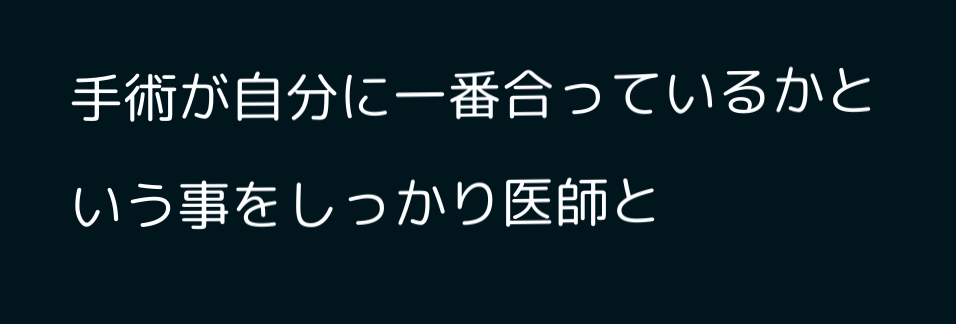手術が自分に一番合っているかという事をしっかり医師と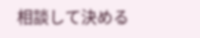相談して決める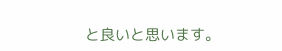と良いと思います。